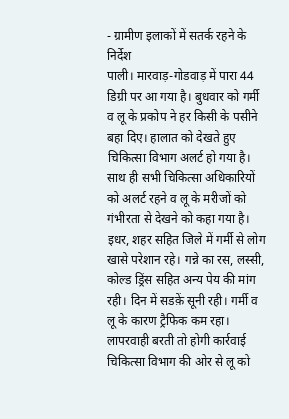- ग्रामीण इलाकों में सतर्क रहने के निर्देश
पाली। मारवाड़-गोडवाड़ में पारा 44 डिग्री पर आ गया है। बुधवार को गर्मी व लू के प्रकोप ने हर किसी के पसीने बहा दिए। हालात को देखते हुए चिकित्सा विभाग अलर्ट हो गया है। साथ ही सभी चिकित्सा अधिकारियों को अलर्ट रहने व लू के मरीजों को गंभीरता से देखने को कहा गया है। इधर, शहर सहित जिले में गर्मी से लोग खासे परेशान रहे। गन्ने का रस, लस्सी, कोल्ड ड्रिंस सहित अन्य पेय की मांग रही। दिन में सडक़ें सूनी रही। गर्मी व लू के कारण ट्रैफिक कम रहा।
लापरवाही बरती तो होगी कार्रवाई
चिकित्सा विभाग की ओर से लू को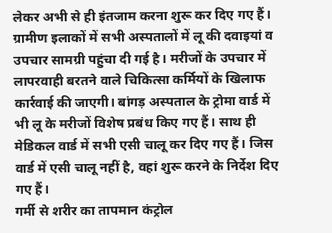लेकर अभी से ही इंतजाम करना शुरू कर दिए गए हैं। ग्रामीण इलाकों में सभी अस्पतालों में लू की दवाइयां व उपचार सामग्री पहुंचा दी गई है। मरीजों के उपचार में लापरवाही बरतने वाले चिकित्सा कर्मियों के खिलाफ कार्रवाई की जाएगी। बांगड़ अस्पताल के ट्रोमा वार्ड में भी लू के मरीजों विशेष प्रबंध किए गए हैं। साथ ही मेडिकल वार्ड में सभी एसी चालू कर दिए गए हैं। जिस वार्ड में एसी चालू नहीं है, वहां शुरू करने के निर्देश दिए गए हैं।
गर्मी से शरीर का तापमान कंट्रोल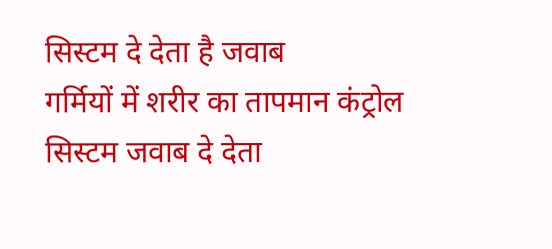सिस्टम दे देता है जवाब
गर्मियों में शरीर का तापमान कंट्रोल सिस्टम जवाब दे देता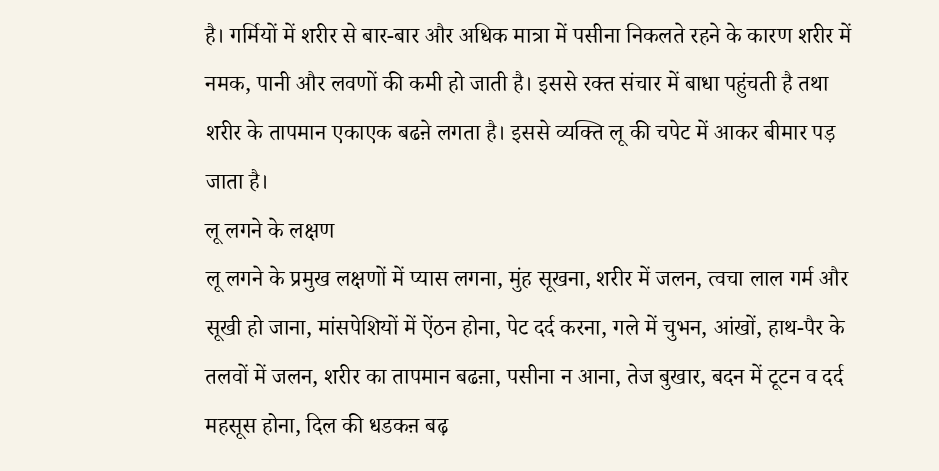है। गर्मियों में शरीर से बार-बार और अधिक मात्रा में पसीना निकलते रहने के कारण शरीर में नमक, पानी और लवणों की कमी हो जाती है। इससे रक्त संचार में बाधा पहुंचती है तथा शरीर के तापमान एकाएक बढऩे लगता है। इससे व्यक्ति लू की चपेट में आकर बीमार पड़ जाता है।
लू लगने के लक्षण
लू लगने के प्रमुख लक्षणों में प्यास लगना, मुंह सूखना, शरीर में जलन, त्वचा लाल गर्म और सूखी हो जाना, मांसपेशियों में ऐंठन होना, पेट दर्द करना, गले में चुभन, आंखों, हाथ-पैर के तलवों में जलन, शरीर का तापमान बढऩा, पसीना न आना, तेज बुखार, बदन में टूटन व दर्द महसूस होना, दिल की धडकऩ बढ़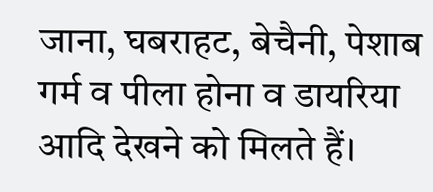जाना, घबराहट, बेचैनी, पेशाब गर्म व पीला होना व डायरिया आदि देखने को मिलते हैं।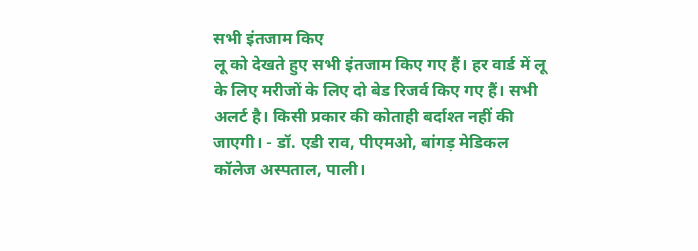सभी इंतजाम किए
लू को देखते हुए सभी इंतजाम किए गए हैं। हर वार्ड में लू के लिए मरीजों के लिए दो बेड रिजर्व किए गए हैं। सभी अलर्ट है। किसी प्रकार की कोताही बर्दाश्त नहीं की जाएगी। - डॉ. एडी राव, पीएमओ, बांगड़ मेडिकल कॉलेज अस्पताल, पाली।